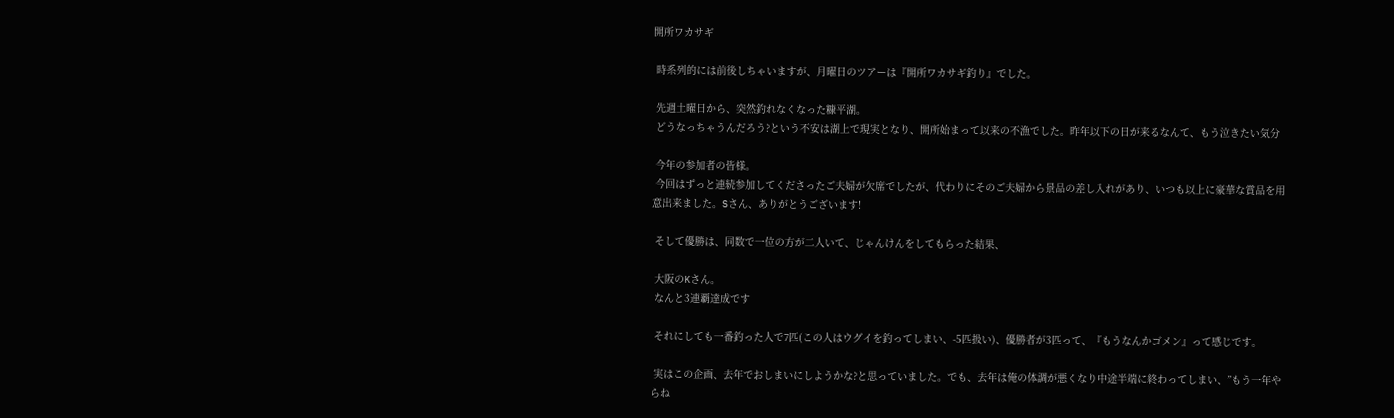開所ワカサギ

 時系列的には前後しちゃいますが、月曜日のツアーは『開所ワカサギ釣り』でした。

 先週土曜日から、突然釣れなくなった糠平湖。
 どうなっちゃうんだろう?という不安は湖上で現実となり、開所始まって以来の不漁でした。昨年以下の日が来るなんて、もう泣きたい気分

 今年の参加者の皆様。
 今回はずっと連続参加してくださったご夫婦が欠席でしたが、代わりにそのご夫婦から景品の差し入れがあり、いつも以上に豪華な賞品を用意出来ました。Sさん、ありがとうございます!

 そして優勝は、同数で一位の方が二人いて、じゃんけんをしてもらった結果、

 大阪のKさん。
 なんと3連覇達成です

 それにしても一番釣った人で7匹(この人はウグイを釣ってしまい、-5匹扱い)、優勝者が3匹って、『もうなんかゴメン』って感じです。

 実はこの企画、去年でおしまいにしようかな?と思っていました。でも、去年は俺の体調が悪くなり中途半端に終わってしまい、”もう一年やらね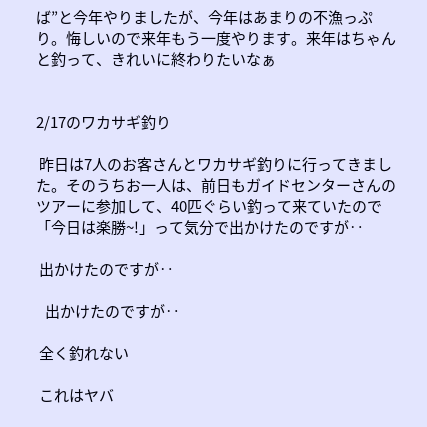ば”と今年やりましたが、今年はあまりの不漁っぷり。悔しいので来年もう一度やります。来年はちゃんと釣って、きれいに終わりたいなぁ


2/17のワカサギ釣り

 昨日は7人のお客さんとワカサギ釣りに行ってきました。そのうちお一人は、前日もガイドセンターさんのツアーに参加して、40匹ぐらい釣って来ていたので「今日は楽勝~!」って気分で出かけたのですが‥

 出かけたのですが‥

   出かけたのですが‥

 全く釣れない

 これはヤバ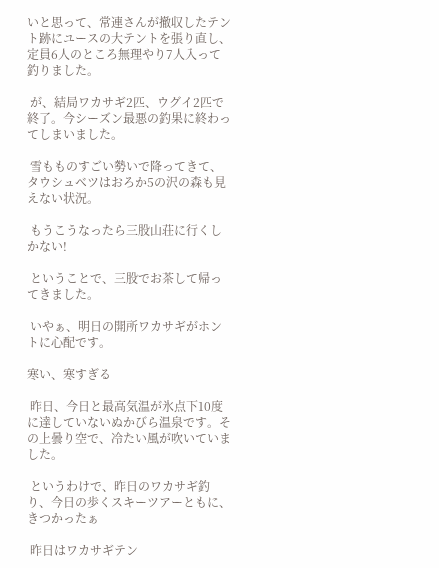いと思って、常連さんが撤収したテント跡にユースの大テントを張り直し、定員6人のところ無理やり7人入って釣りました。

 が、結局ワカサギ2匹、ウグイ2匹で終了。今シーズン最悪の釣果に終わってしまいました。

 雪もものすごい勢いで降ってきて、タウシュベツはおろか5の沢の森も見えない状況。

 もうこうなったら三股山荘に行くしかない!

 ということで、三股でお茶して帰ってきました。

 いやぁ、明日の開所ワカサギがホントに心配です。

寒い、寒すぎる

 昨日、今日と最高気温が氷点下10度に達していないぬかびら温泉です。その上曇り空で、冷たい風が吹いていました。

 というわけで、昨日のワカサギ釣り、今日の歩くスキーツアーともに、きつかったぁ

 昨日はワカサギテン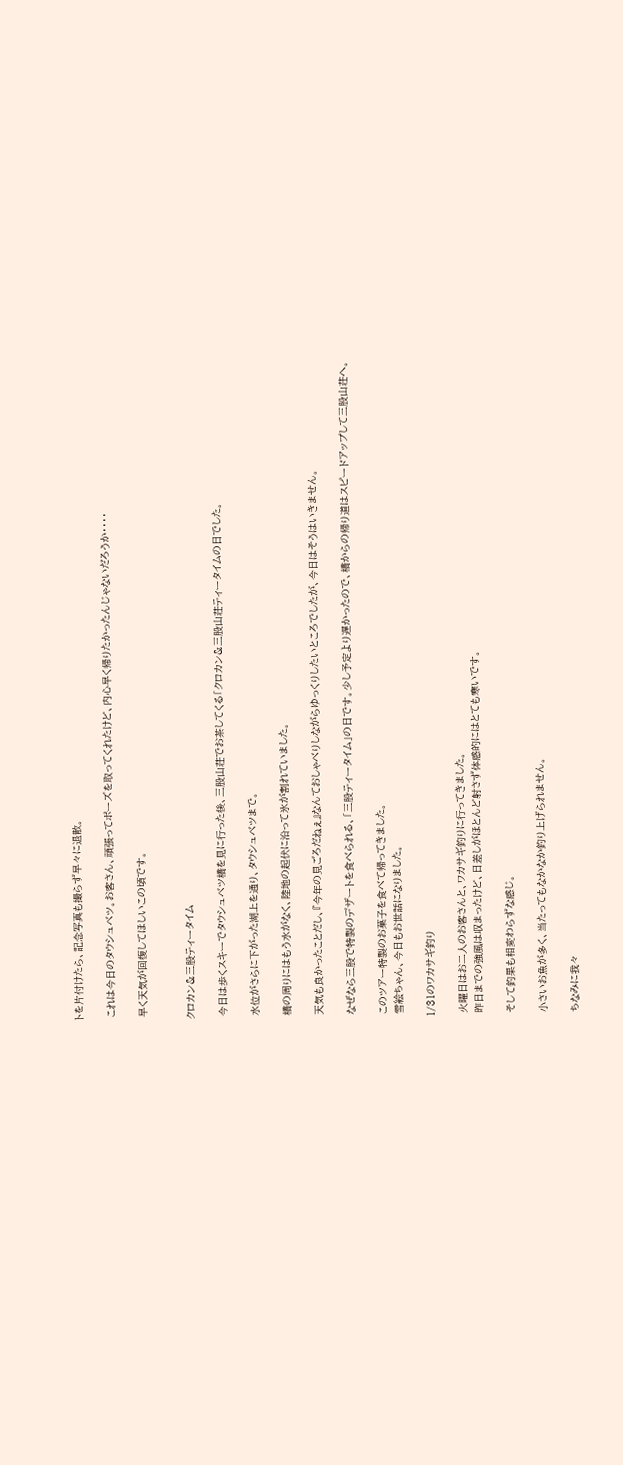トを片付けたら、記念写真も撮らず早々に退散。

 これは今日のタウシュベツ。お客さん、頑張ってポーズを取ってくれたけど、内心早く帰りたかったんじゃないだろうか‥‥

 早く天気が回復してほしいこの頃です。


クロカン&三股ティータイム

 今日は歩くスキーでタウシュベツ橋を見に行った後、三股山荘でお茶してくる「クロカン&三股山荘ティータイムの日でした。

 水位がさらに下がった湖上を通り、タウシュベツまで。

 橋の周りにはもう水がなく、陸地の起伏に沿って氷が割れていました。

 天気も良かったことだし、『今年の見ごろだねぇ』なんておしゃべりしながらゆっくりしたいところでしたが、今日はそうはいきません。

 なぜなら三股で特製のデザートを食べられる、「三股ティータイム」の日です。少し予定より遅かったので、橋からの帰り道はスピードアップして三股山荘へ。

 このツアー特製のお菓子を食べて帰ってきました。
 雪絵ちゃん、今日もお世話になりました。

1/31のワカサギ釣り

 火曜日はお二人のお客さんと、ワカサギ釣りに行ってきました。
 昨日までの強風は収まったけど、日差しがほとんど射さず体感的にはとても寒いです。

 そして釣果も相変わらずな感じ。

 小さいお魚が多く、当たってもなかなか釣り上げられません。

 ちなみに我々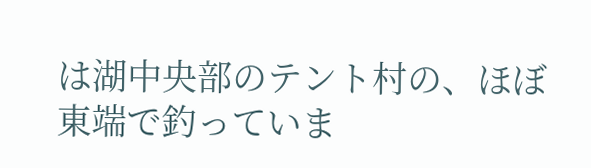は湖中央部のテント村の、ほぼ東端で釣っていま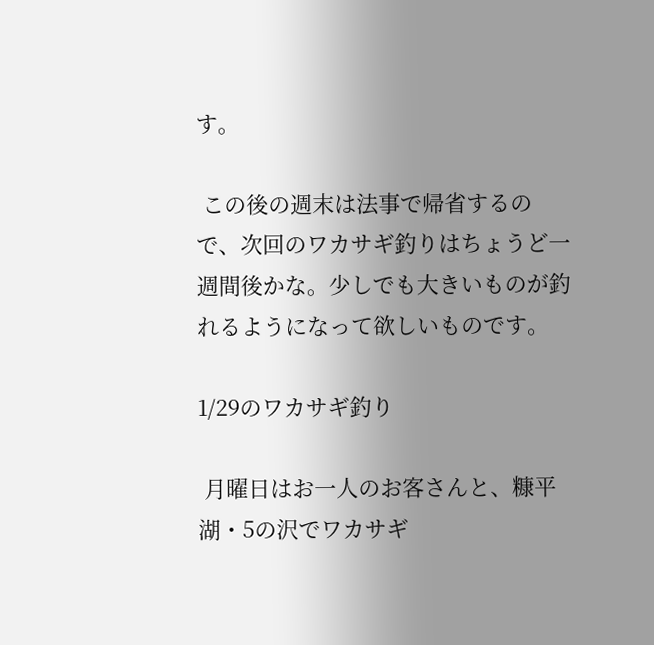す。

 この後の週末は法事で帰省するので、次回のワカサギ釣りはちょうど一週間後かな。少しでも大きいものが釣れるようになって欲しいものです。

1/29のワカサギ釣り

 月曜日はお一人のお客さんと、糠平湖・5の沢でワカサギ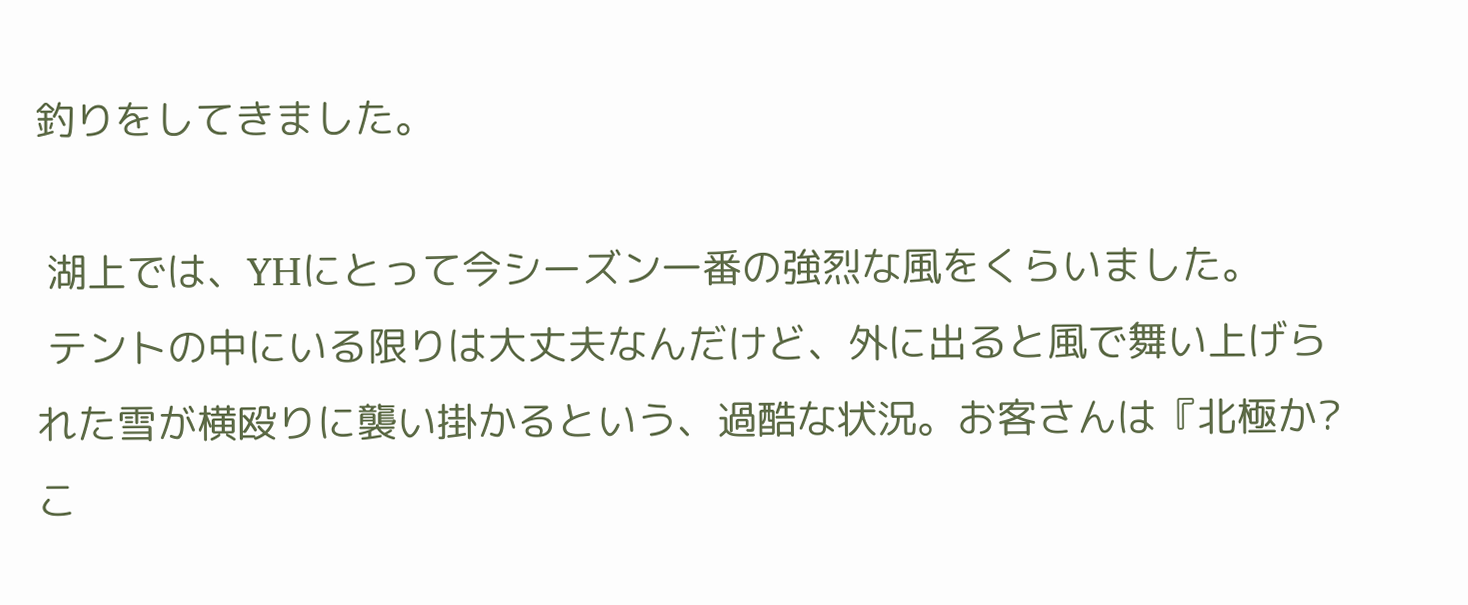釣りをしてきました。

 湖上では、YHにとって今シーズン一番の強烈な風をくらいました。
 テントの中にいる限りは大丈夫なんだけど、外に出ると風で舞い上げられた雪が横殴りに襲い掛かるという、過酷な状況。お客さんは『北極か?こ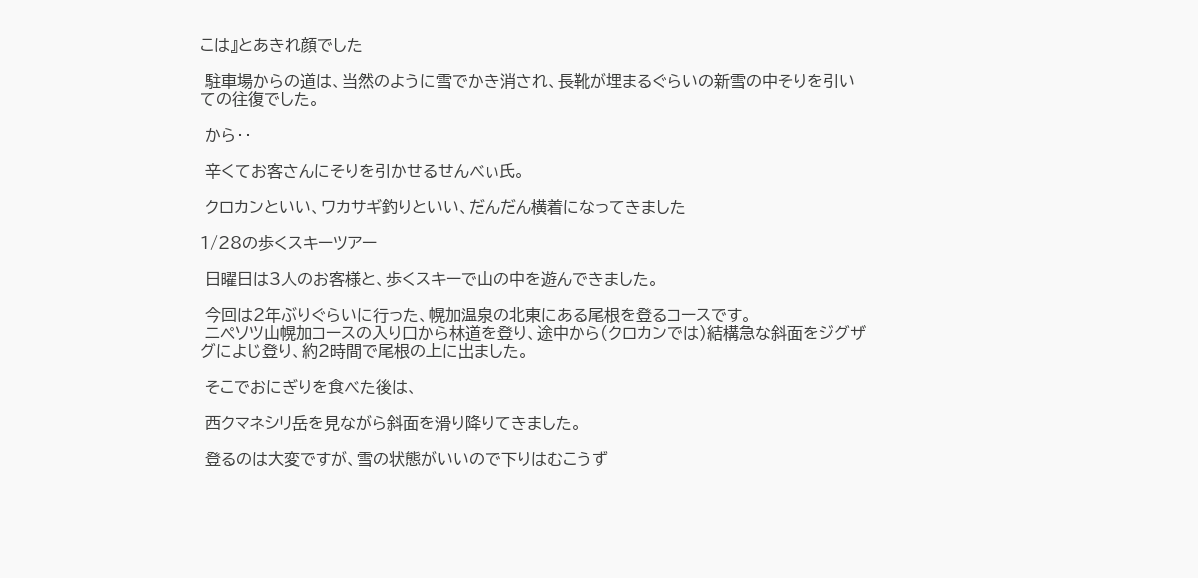こは』とあきれ顔でした

 駐車場からの道は、当然のように雪でかき消され、長靴が埋まるぐらいの新雪の中そりを引いての往復でした。

 から‥

 辛くてお客さんにそりを引かせるせんべぃ氏。

 クロカンといい、ワカサギ釣りといい、だんだん横着になってきました

1/28の歩くスキーツアー

 日曜日は3人のお客様と、歩くスキーで山の中を遊んできました。

 今回は2年ぶりぐらいに行った、幌加温泉の北東にある尾根を登るコースです。
 ニペソツ山幌加コースの入り口から林道を登り、途中から(クロカンでは)結構急な斜面をジグザグによじ登り、約2時間で尾根の上に出ました。

 そこでおにぎりを食べた後は、

 西クマネシリ岳を見ながら斜面を滑り降りてきました。

 登るのは大変ですが、雪の状態がいいので下りはむこうず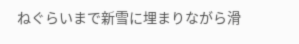ねぐらいまで新雪に埋まりながら滑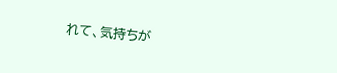れて、気持ちが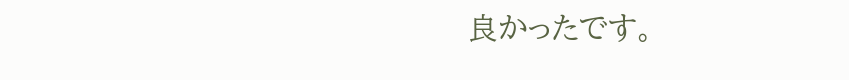良かったです。